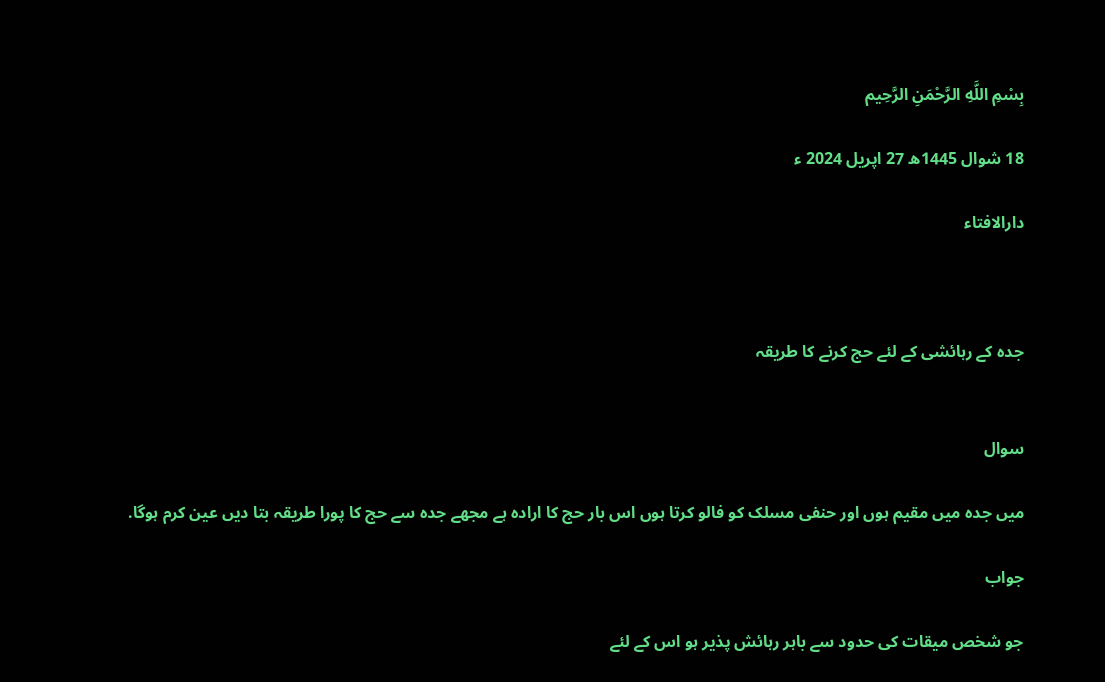بِسْمِ اللَّهِ الرَّحْمَنِ الرَّحِيم

18 شوال 1445ھ 27 اپریل 2024 ء

دارالافتاء



جدہ کے رہائشی کے لئے حج کرنے کا طریقہ


سوال

میں جدہ میں مقیم ہوں اور حنفی مسلک کو فالو کرتا ہوں اس بار حج کا ارادہ ہے مجھے جدہ سے حج کا پورا طریقہ بتا دیں عین کرم ہوگا.

جواب

جو شخص میقات کی حدود سے باہر رہائش پذیر ہو اس کے لئے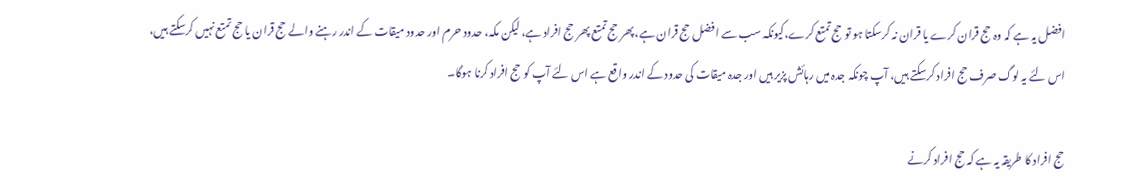افضل یہ ہے کہ وہ حج قران کرے یا قران نہ کرسکتا ہو تو حج تمتع کرے،کیونکہ سب سے افضل حج قران ہے، پھر حج تمتع پھر حج افراد ہے، لیکن مکہ، حدود حرم اور حدود میقات کے اندر رہنے والے حج قران یا حج تمتع نہیں کرسکتے ہیں، اس لئے یہ لوگ صرف حج افراد کرسکتے ہیں، آپ چونکہ جدہ میں رہائش پزیر ہیں اور جدہ میقات کی حدود کے اندر واقع ہے اس لئے آپ کو حج افراد کرنا ہوگا۔

حج افراد کا طریقہ یہ ہے کہ حج افراد کرنے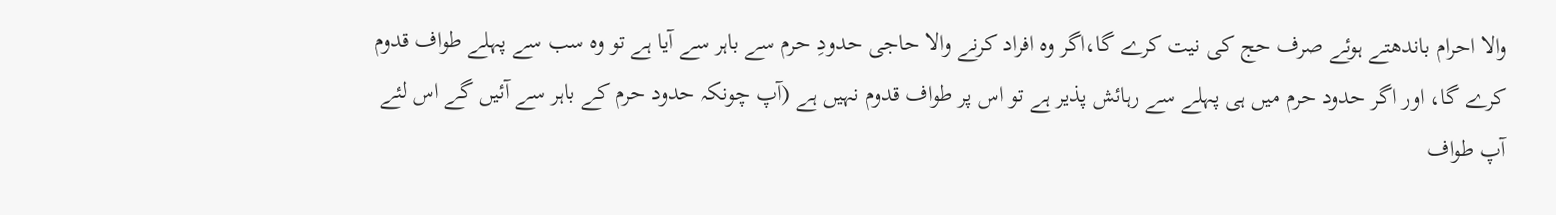والا احرام باندھتے ہوئے صرف حج کی نیت کرے گا،اگر وہ افراد کرنے والا حاجی حدودِ حرم سے باہر سے آیا ہے تو وہ سب سے پہلے طواف قدوم کرے گا، اور اگر حدود حرم میں ہی پہلے سے رہائش پذیر ہے تو اس پر طواف قدوم نہیں ہے (آپ چونکہ حدود حرم کے باہر سے آئیں گے اس لئے آپ طواف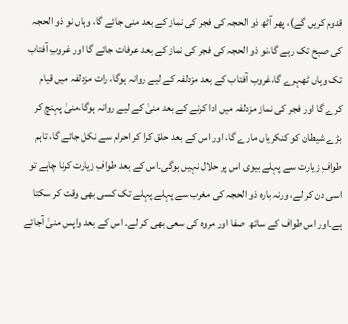قدوم کریں گے)، پھر آٹھ ذو الحجہ کی فجر کی نماز کے بعد منی جائے گا، وہاں نو ذو الحجہ کی صبح تک رہے گا،نو ذو الحجہ کی فجر کی نماز کے بعد عرفات جائے گا اور غروبِ آفتاب تک وہاں ٹھہرے گا،غروب آفتاب کے بعد مزدلفہ کے لیے روانہ ہوگا، رات مزدلفہ میں قیام کرے گا اور فجر کی نماز مزدلفہ میں ادا کرنے کے بعد منیٰ کے لیے روانہ ہوگا،منیٰ پہنچ کر بڑے شیطان کو کنکریاں مارے گا، اور اس کے بعد حلق کرا کر احرام سے نکل جائے گا، تاہم طوافِ زیارت سے پہلے بیوی اس پر حلال نہیں ہوگی۔اس کے بعد طوافِ زیارت کرنا چاہے تو اسی دن کر لے، ورنہ بارہ ذو الحجہ کی مغرب سے پہلے پہلے تک کسی بھی وقت کر سکتا ہے۔اور اس طواف کے ساتھ  صفا اور مروہ کی سعی بھی کر لے۔ اس کے بعد واپس منیٰ آجائے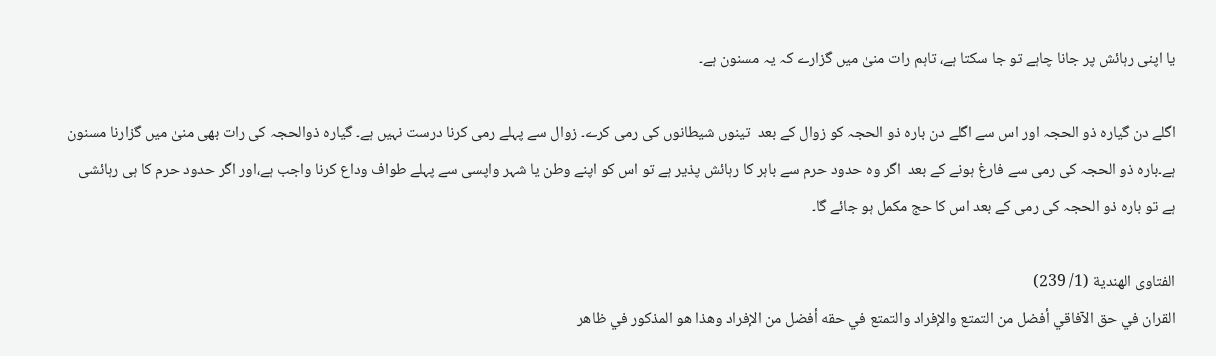یا اپنی رہائش پر جانا چاہے تو جا سکتا ہے، تاہم رات منیٰ میں گزارے کہ یہ مسنون ہے۔

اگلے دن گیارہ ذو الحجہ اور اس سے اگلے دن بارہ ذو الحجہ کو زوال کے بعد  تینوں شیطانوں کی رمی کرے۔ زوال سے پہلے رمی کرنا درست نہیں ہے۔ گیارہ ذوالحجہ کی رات بھی منیٰ میں گزارنا مسنون ہے۔بارہ ذو الحجہ کی رمی سے فارغ ہونے کے بعد  اگر وہ حدود حرم سے باہر کا رہائش پذیر ہے تو اس کو اپنے وطن یا شہر واپسی سے پہلے طواف وداع کرنا واجب ہے،اور اگر حدود حرم کا ہی رہائشی ہے تو بارہ ذو الحجہ کی رمی کے بعد اس کا حج مکمل ہو جائے گا۔

الفتاوى الهندية (1/ 239)
القران في حق الآفاقي أفضل من التمتع والإفراد والتمتع في حقه أفضل من الإفراد وهذا هو المذكور في ظاهر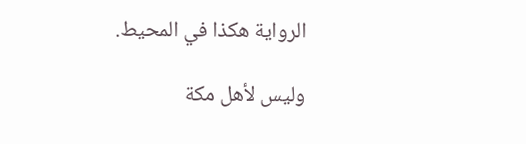الرواية هكذا في المحيط.

وليس لأهل مكة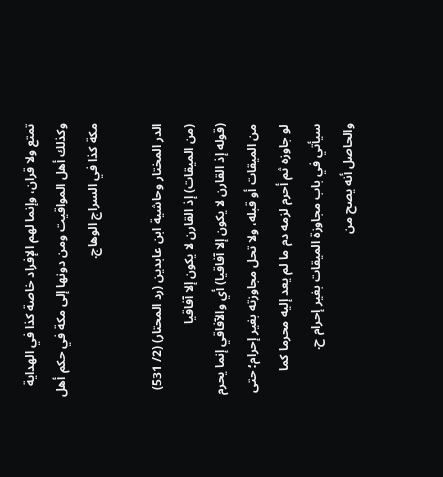تمتع ولا قران، وإنما لهم الإفراد خاصة كذا في الهداية وكذلك أهل المواقيت ومن دونها إلى مكة في حكم أهل مكة كذا في السراج الوهاج.

الدر المختار وحاشية ابن عابدين (رد المحتار) (2/ 531)
(من الميقات) إذ القارن لا يكون إلا آفاقيا
(قوله إذ القارن لا يكون إلا آفاقيا) أي والآفاقي إنما يحرم من الميقات أو قبله، ولا تحل مجاوزته بغير إحرام؛ حتى لو جاوزه ثم أحرم لزمه دم ما لم يعد إليه محرما كما سيأتي في باب مجاوزة الميقات بغير إحرام ح.
والحاصل أنه يصح من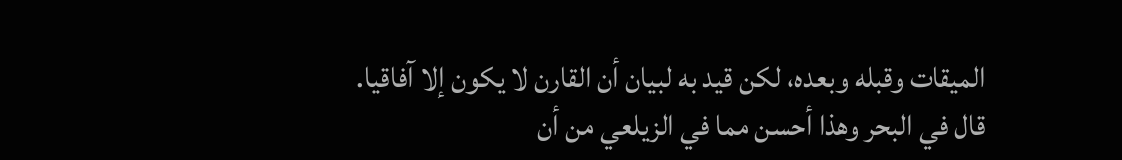الميقات وقبله وبعده، لكن قيد به لبيان أن القارن لا يكون إلا آفاقيا. قال في البحر وهذا أحسن مما في الزيلعي من أن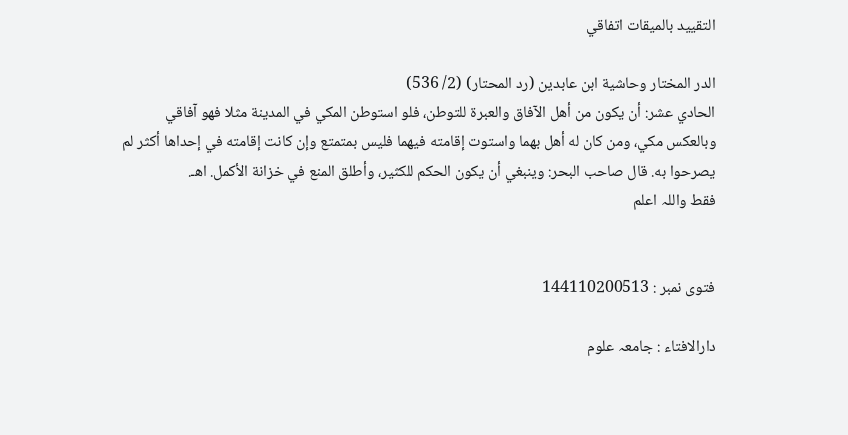التقييد بالميقات اتفاقي

الدر المختار وحاشية ابن عابدين (رد المحتار) (2/ 536)
الحادي عشر: أن يكون من أهل الآفاق والعبرة للتوطن، فلو استوطن المكي في المدينة مثلا فهو آفاقي وبالعكس مكي، ومن كان له أهل بهما واستوت إقامته فيهما فليس بمتمتع وإن كانت إقامته في إحداها أكثر لم يصرحوا به. قال صاحب البحر: وينبغي أن يكون الحكم للكثير، وأطلق المنع في خزانة الأكمل. اهـ.
فقط واللہ اعلم


فتوی نمبر : 144110200513

دارالافتاء : جامعہ علوم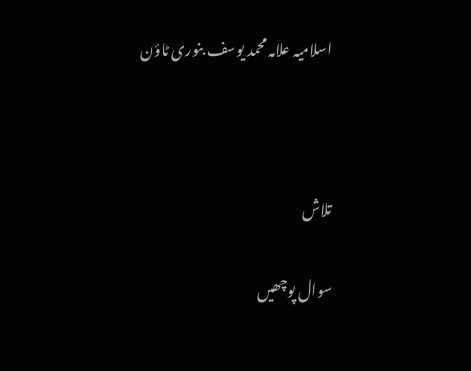اسلامیہ علامہ محمد یوسف بنوری ٹاؤن



تلاش

سوال پوچھیں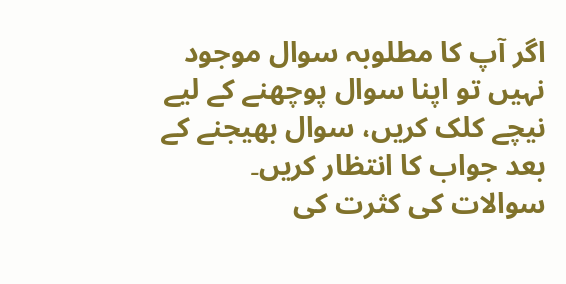اگر آپ کا مطلوبہ سوال موجود نہیں تو اپنا سوال پوچھنے کے لیے نیچے کلک کریں، سوال بھیجنے کے بعد جواب کا انتظار کریں۔ سوالات کی کثرت کی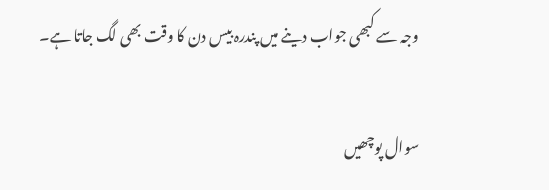وجہ سے کبھی جواب دینے میں پندرہ بیس دن کا وقت بھی لگ جاتا ہے۔

سوال پوچھیں